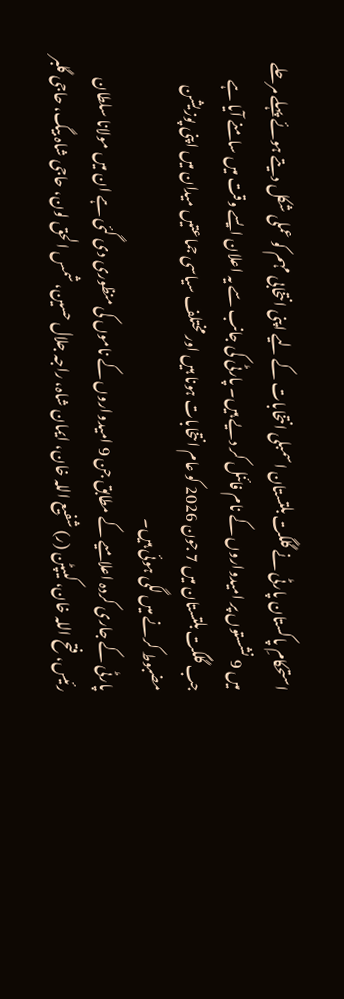استحکامِ پاکستان پارٹی نے گلگت بلتستان اسمبلی انتخابات کے لیے اپنی انتخابی مہم کو عملی شکل دیتے ہوئے پہلے مرحلے میں 9 نشستوں پر امیدواروں کے نام فائنل کر دیے ہیں۔ پارٹی کی جانب سے یہ اعلان ایسے وقت میں سامنے آیا ہے جب گلگت بلتستان میں 7 جون 2026 کو عام انتخابات ہونا ہیں اور مختلف سیاسی جماعتیں میدان میں اپنی پوزیشن مضبوط کرنے میں لگی ہوئی ہیں۔
پارٹی کے جاری کردہ اعلامیے کے مطابق جن 9 امیدواروں کے ناموں کی منظوری دی گئی ہے ان میں مولانا سلطان رئیس، فتح اللہ خان، کیپٹن (ر) شفیع اللہ خان، ایمان شاہ، راجہ جلال حسین، شمس الحق لون، حاجی شاہ بیگ، حاجی گلبر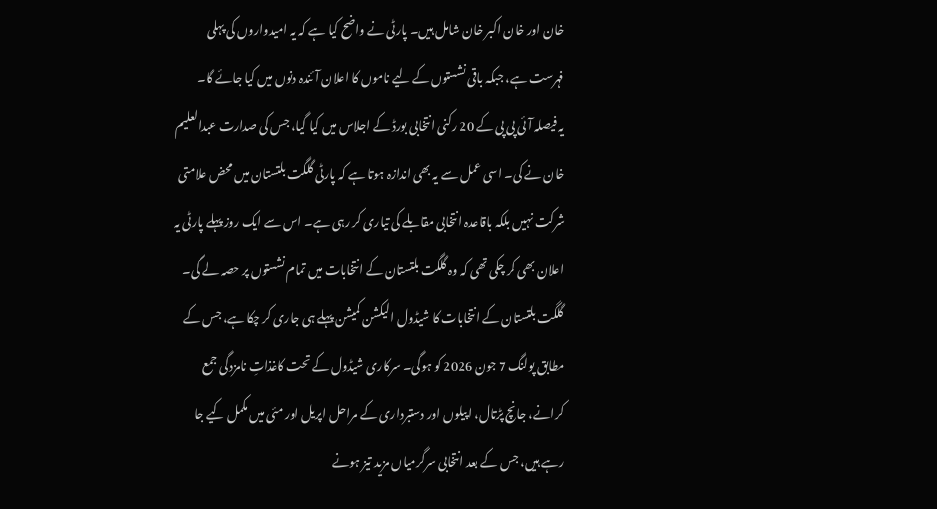خان اور خان اکبر خان شامل ہیں۔ پارٹی نے واضح کیا ہے کہ یہ امیدواروں کی پہلی فہرست ہے، جبکہ باقی نشستوں کے لیے ناموں کا اعلان آئندہ دنوں میں کیا جائے گا۔
یہ فیصلہ آئی پی پی کے 20 رکنی انتخابی بورڈ کے اجلاس میں کیا گیا، جس کی صدارت عبدالعلیم خان نے کی۔ اسی عمل سے یہ بھی اندازہ ہوتا ہے کہ پارٹی گلگت بلتستان میں محض علامتی شرکت نہیں بلکہ باقاعدہ انتخابی مقابلے کی تیاری کر رہی ہے۔ اس سے ایک روز پہلے پارٹی یہ اعلان بھی کر چکی تھی کہ وہ گلگت بلتستان کے انتخابات میں تمام نشستوں پر حصہ لے گی۔
گلگت بلتستان کے انتخابات کا شیڈول الیکشن کمیشن پہلے ہی جاری کر چکا ہے، جس کے مطابق پولنگ 7 جون 2026 کو ہوگی۔ سرکاری شیڈول کے تحت کاغذاتِ نامزدگی جمع کرانے، جانچ پڑتال، اپیلوں اور دستبرداری کے مراحل اپریل اور مئی میں مکمل کیے جا رہے ہیں، جس کے بعد انتخابی سرگرمیاں مزید تیز ہونے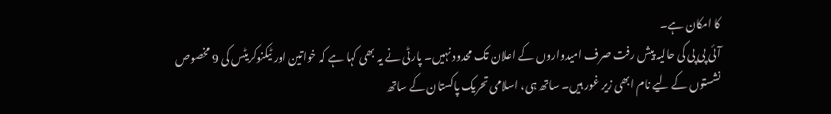کا امکان ہے۔
آئی پی پی کی حالیہ پیش رفت صرف امیدواروں کے اعلان تک محدود نہیں۔ پارٹی نے یہ بھی کہا ہے کہ خواتین اور ٹیکنوکریٹس کی 9 مخصوص نشستوں کے لیے نام ابھی زیر غور ہیں۔ ساتھ ہی، اسلامی تحریک پاکستان کے ساتھ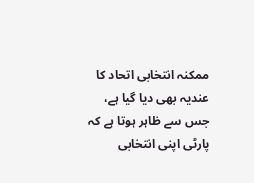ممکنہ انتخابی اتحاد کا عندیہ بھی دیا گیا ہے، جس سے ظاہر ہوتا ہے کہ پارٹی اپنی انتخابی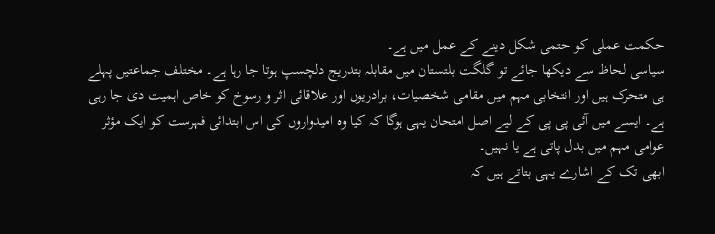حکمت عملی کو حتمی شکل دینے کے عمل میں ہے۔
سیاسی لحاظ سے دیکھا جائے تو گلگت بلتستان میں مقابلہ بتدریج دلچسپ ہوتا جا رہا ہے۔ مختلف جماعتیں پہلے ہی متحرک ہیں اور انتخابی مہم میں مقامی شخصیات، برادریوں اور علاقائی اثر و رسوخ کو خاص اہمیت دی جا رہی ہے۔ ایسے میں آئی پی پی کے لیے اصل امتحان یہی ہوگا کہ کیا وہ امیدواروں کی اس ابتدائی فہرست کو ایک مؤثر عوامی مہم میں بدل پاتی ہے یا نہیں۔
ابھی تک کے اشارے یہی بتاتے ہیں کہ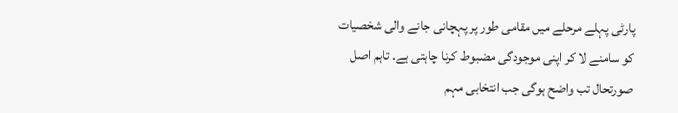پارٹی پہلے مرحلے میں مقامی طور پر پہچانی جانے والی شخصیات کو سامنے لا کر اپنی موجودگی مضبوط کرنا چاہتی ہے۔ تاہم اصل صورتحال تب واضح ہوگی جب انتخابی مہم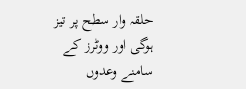حلقہ وار سطح پر تیز ہوگی اور ووٹرز کے سامنے وعدوں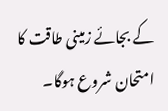کے بجائے زمینی طاقت کا امتحان شروع ہوگا۔